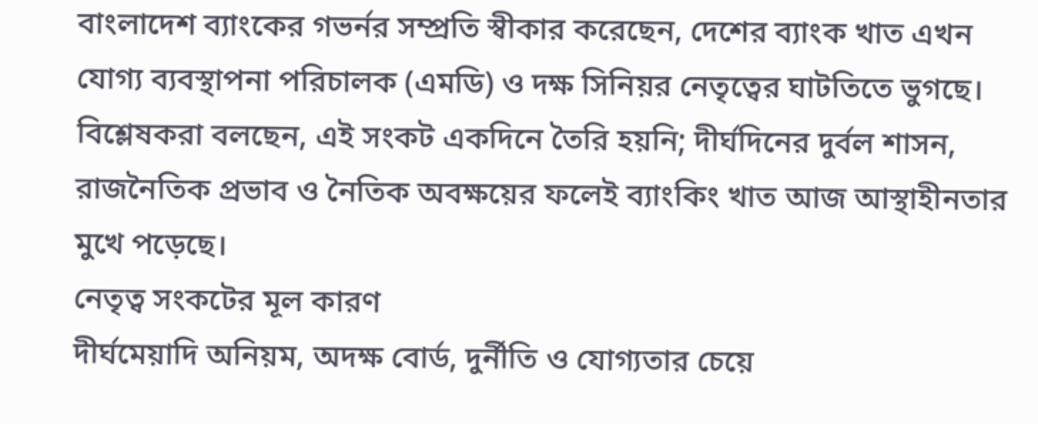বাংলাদেশ ব্যাংকের গভর্নর সম্প্রতি স্বীকার করেছেন, দেশের ব্যাংক খাত এখন যোগ্য ব্যবস্থাপনা পরিচালক (এমডি) ও দক্ষ সিনিয়র নেতৃত্বের ঘাটতিতে ভুগছে। বিশ্লেষকরা বলছেন, এই সংকট একদিনে তৈরি হয়নি; দীর্ঘদিনের দুর্বল শাসন, রাজনৈতিক প্রভাব ও নৈতিক অবক্ষয়ের ফলেই ব্যাংকিং খাত আজ আস্থাহীনতার মুখে পড়েছে।
নেতৃত্ব সংকটের মূল কারণ
দীর্ঘমেয়াদি অনিয়ম, অদক্ষ বোর্ড, দুর্নীতি ও যোগ্যতার চেয়ে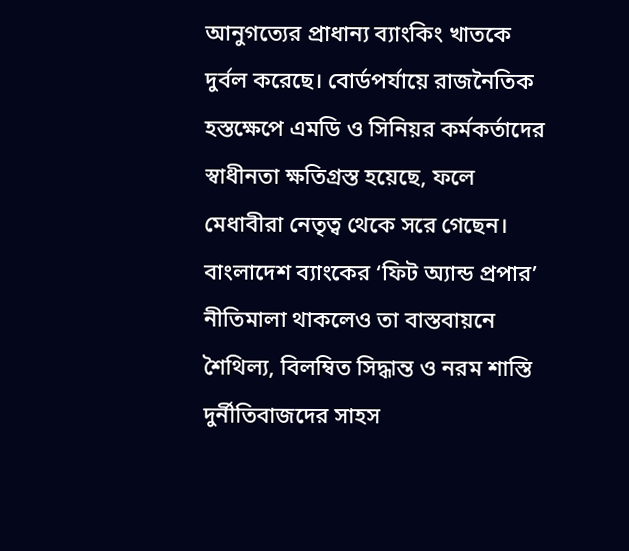আনুগত্যের প্রাধান্য ব্যাংকিং খাতকে দুর্বল করেছে। বোর্ডপর্যায়ে রাজনৈতিক হস্তক্ষেপে এমডি ও সিনিয়র কর্মকর্তাদের স্বাধীনতা ক্ষতিগ্রস্ত হয়েছে, ফলে মেধাবীরা নেতৃত্ব থেকে সরে গেছেন।
বাংলাদেশ ব্যাংকের ‘ফিট অ্যান্ড প্রপার’ নীতিমালা থাকলেও তা বাস্তবায়নে শৈথিল্য, বিলম্বিত সিদ্ধান্ত ও নরম শাস্তি দুর্নীতিবাজদের সাহস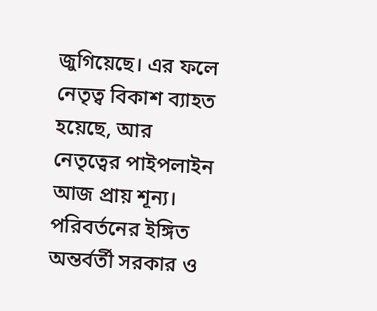জুগিয়েছে। এর ফলে নেতৃত্ব বিকাশ ব্যাহত হয়েছে, আর নেতৃত্বের পাইপলাইন আজ প্রায় শূন্য।
পরিবর্তনের ইঙ্গিত
অন্তর্বর্তী সরকার ও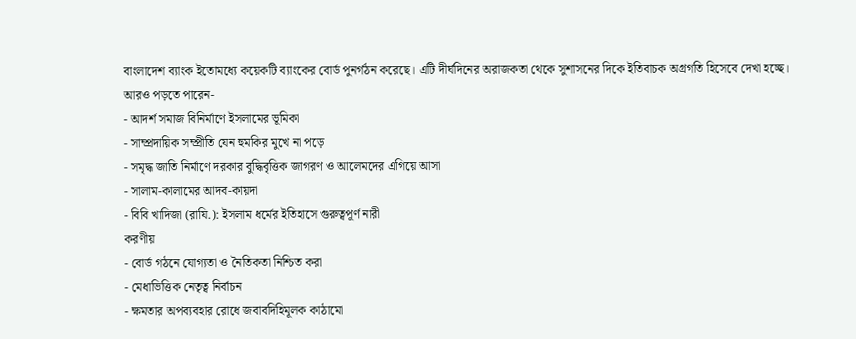বাংলাদেশ ব্যাংক ইতোমধ্যে কয়েকটি ব্যাংকের বোর্ড পুনর্গঠন করেছে। এটি দীর্ঘদিনের অরাজকতা থেকে সুশাসনের দিকে ইতিবাচক অগ্রগতি হিসেবে দেখা হচ্ছে।
আরও পড়তে পারেন-
- আদর্শ সমাজ বিনির্মাণে ইসলামের ভূমিকা
- সাম্প্রদায়িক সম্প্রীতি যেন হুমকির মুখে না পড়ে
- সমৃদ্ধ জাতি নির্মাণে দরকার বুদ্ধিবৃত্তিক জাগরণ ও আলেমদের এগিয়ে আসা
- সালাম-কালামের আদব-কায়দা
- বিবি খাদিজা (রাযি.): ইসলাম ধর্মের ইতিহাসে গুরুত্বপূর্ণ নারী
করণীয়
- বোর্ড গঠনে যোগ্যতা ও নৈতিকতা নিশ্চিত করা
- মেধাভিত্তিক নেতৃত্ব নির্বাচন
- ক্ষমতার অপব্যবহার রোধে জবাবদিহিমূলক কাঠামো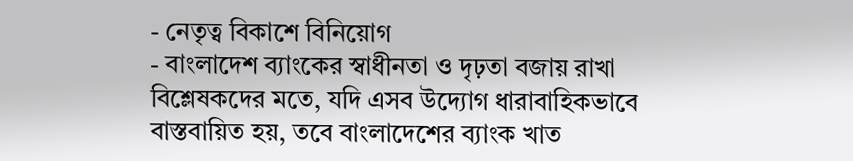- নেতৃত্ব বিকাশে বিনিয়োগ
- বাংলাদেশ ব্যাংকের স্বাধীনতা ও দৃঢ়তা বজায় রাখা
বিশ্লেষকদের মতে, যদি এসব উদ্যোগ ধারাবাহিকভাবে বাস্তবায়িত হয়, তবে বাংলাদেশের ব্যাংক খাত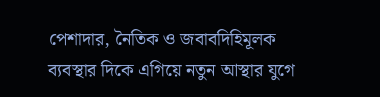পেশাদার, নৈতিক ও জবাবদিহিমূলক ব্যবস্থার দিকে এগিয়ে নতুন আস্থার যুগে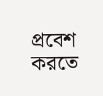প্রবেশ করতে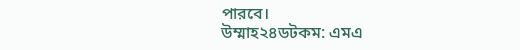পারবে।
উম্মাহ২৪ডটকম: এমএ